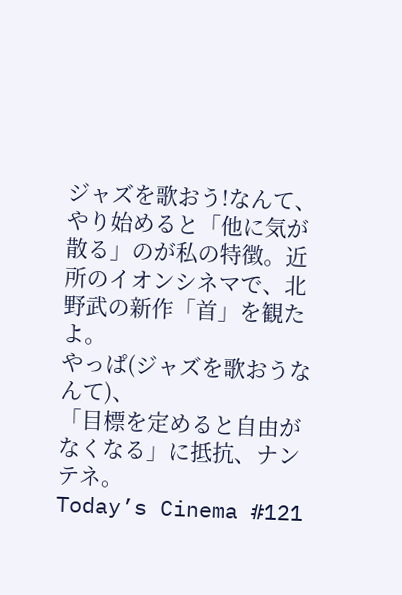ジャズを歌おう!なんて、やり始めると「他に気が散る」のが私の特徴。近所のイオンシネマで、北野武の新作「首」を観たよ。
やっぱ(ジャズを歌おうなんて)、
「目標を定めると自由がなくなる」に抵抗、ナンテネ。
Today’s Cinema #121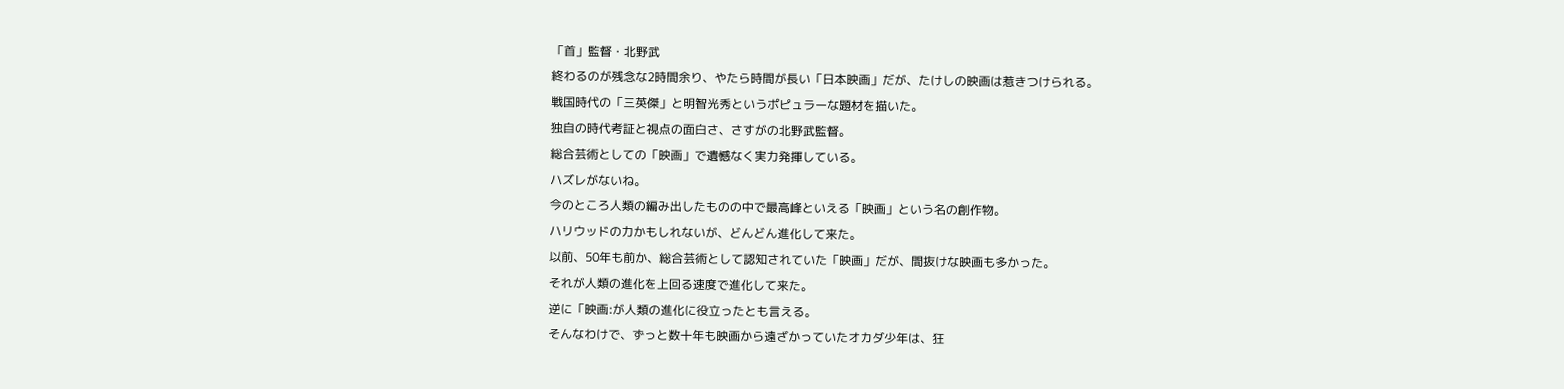「首」監督・北野武
終わるのが残念な2時間余り、やたら時間が長い「日本映画」だが、たけしの映画は惹きつけられる。
戦国時代の「三英傑」と明智光秀というポピュラーな題材を描いた。
独自の時代考証と視点の面白さ、さすがの北野武監督。
総合芸術としての「映画」で遺憾なく実力発揮している。
ハズレがないね。
今のところ人類の編み出したものの中で最高峰といえる「映画」という名の創作物。
ハリウッドの力かもしれないが、どんどん進化して来た。
以前、50年も前か、総合芸術として認知されていた「映画」だが、間抜けな映画も多かった。
それが人類の進化を上回る速度で進化して来た。
逆に「映画:が人類の進化に役立ったとも言える。
そんなわけで、ずっと数十年も映画から遠ざかっていたオカダ少年は、狂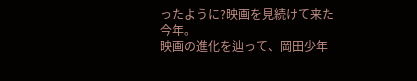ったように?映画を見続けて来た今年。
映画の進化を辿って、岡田少年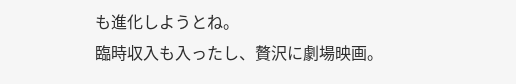も進化しようとね。
臨時収入も入ったし、贅沢に劇場映画。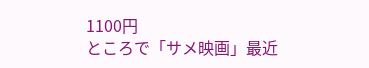1100円
ところで「サメ映画」最近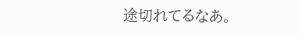途切れてるなあ。